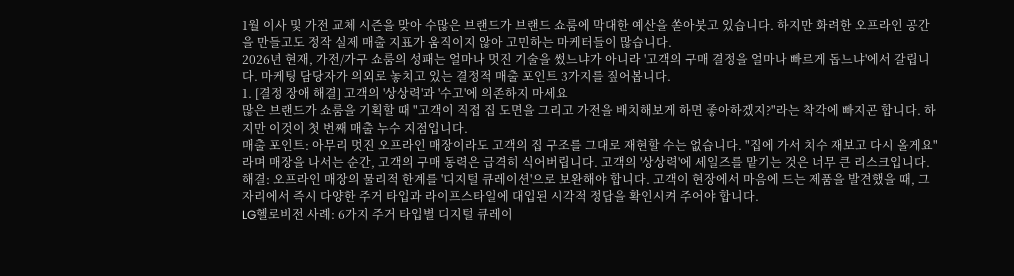1월 이사 및 가전 교체 시즌을 맞아 수많은 브랜드가 브랜드 쇼룸에 막대한 예산을 쏟아붓고 있습니다. 하지만 화려한 오프라인 공간을 만들고도 정작 실제 매출 지표가 움직이지 않아 고민하는 마케터들이 많습니다.
2026년 현재, 가전/가구 쇼룸의 성패는 얼마나 멋진 기술을 썼느냐가 아니라 '고객의 구매 결정을 얼마나 빠르게 돕느냐'에서 갈립니다. 마케팅 담당자가 의외로 놓치고 있는 결정적 매출 포인트 3가지를 짚어봅니다.
1. [결정 장애 해결] 고객의 '상상력'과 '수고'에 의존하지 마세요
많은 브랜드가 쇼룸을 기획할 때 "고객이 직접 집 도면을 그리고 가전을 배치해보게 하면 좋아하겠지?"라는 착각에 빠지곤 합니다. 하지만 이것이 첫 번째 매출 누수 지점입니다.
매출 포인트: 아무리 멋진 오프라인 매장이라도 고객의 집 구조를 그대로 재현할 수는 없습니다. "집에 가서 치수 재보고 다시 올게요"라며 매장을 나서는 순간, 고객의 구매 동력은 급격히 식어버립니다. 고객의 '상상력'에 세일즈를 맡기는 것은 너무 큰 리스크입니다.
해결: 오프라인 매장의 물리적 한계를 '디지털 큐레이션'으로 보완해야 합니다. 고객이 현장에서 마음에 드는 제품을 발견했을 때, 그 자리에서 즉시 다양한 주거 타입과 라이프스타일에 대입된 시각적 정답을 확인시켜 주어야 합니다.
LG헬로비전 사례: 6가지 주거 타입별 디지털 큐레이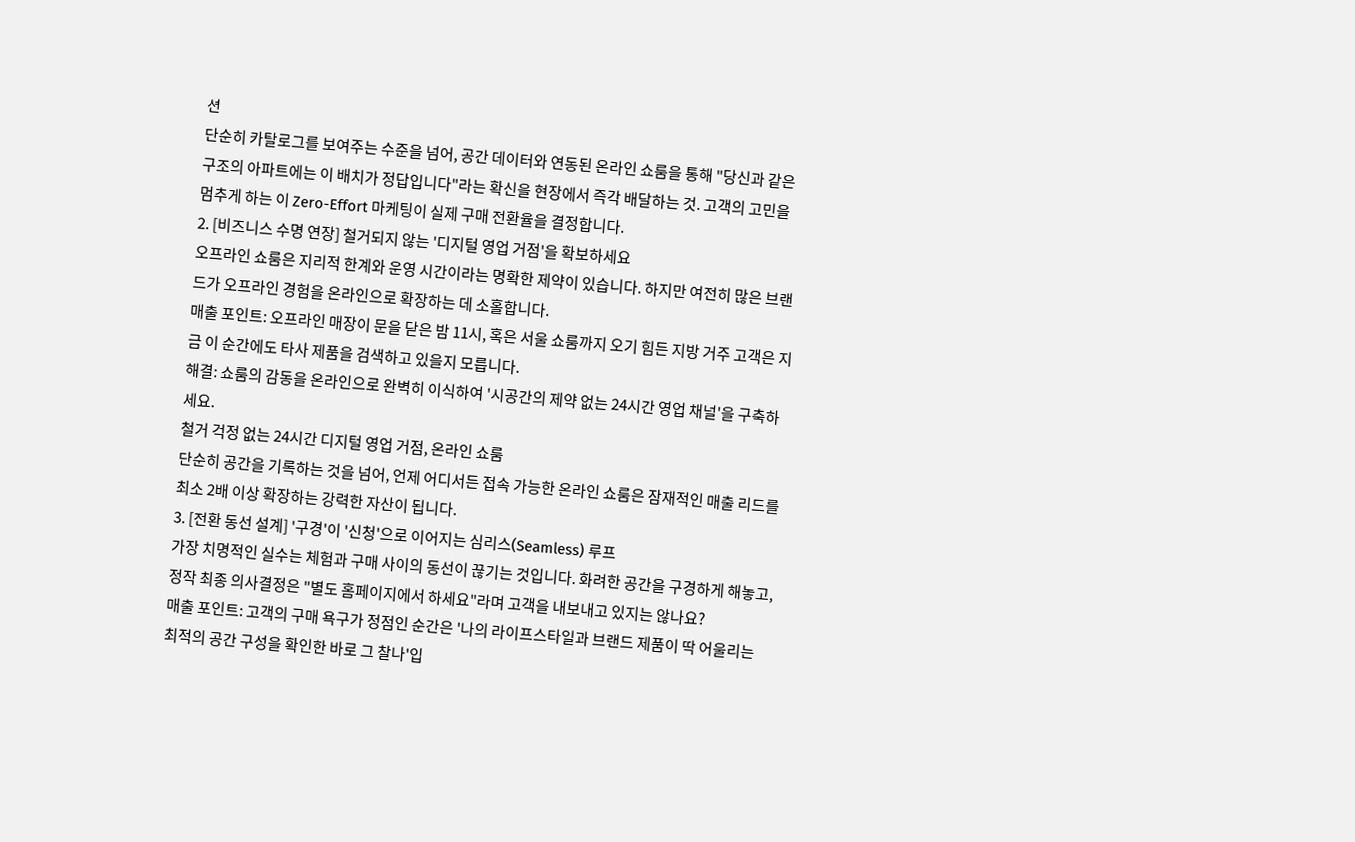션
단순히 카탈로그를 보여주는 수준을 넘어, 공간 데이터와 연동된 온라인 쇼룸을 통해 "당신과 같은 구조의 아파트에는 이 배치가 정답입니다"라는 확신을 현장에서 즉각 배달하는 것. 고객의 고민을 멈추게 하는 이 Zero-Effort 마케팅이 실제 구매 전환율을 결정합니다.
2. [비즈니스 수명 연장] 철거되지 않는 '디지털 영업 거점'을 확보하세요
오프라인 쇼룸은 지리적 한계와 운영 시간이라는 명확한 제약이 있습니다. 하지만 여전히 많은 브랜드가 오프라인 경험을 온라인으로 확장하는 데 소홀합니다.
매출 포인트: 오프라인 매장이 문을 닫은 밤 11시, 혹은 서울 쇼룸까지 오기 힘든 지방 거주 고객은 지금 이 순간에도 타사 제품을 검색하고 있을지 모릅니다.
해결: 쇼룸의 감동을 온라인으로 완벽히 이식하여 '시공간의 제약 없는 24시간 영업 채널'을 구축하세요.
철거 걱정 없는 24시간 디지털 영업 거점, 온라인 쇼룸
단순히 공간을 기록하는 것을 넘어, 언제 어디서든 접속 가능한 온라인 쇼룸은 잠재적인 매출 리드를 최소 2배 이상 확장하는 강력한 자산이 됩니다.
3. [전환 동선 설계] '구경'이 '신청'으로 이어지는 심리스(Seamless) 루프
가장 치명적인 실수는 체험과 구매 사이의 동선이 끊기는 것입니다. 화려한 공간을 구경하게 해놓고, 정작 최종 의사결정은 "별도 홈페이지에서 하세요"라며 고객을 내보내고 있지는 않나요?
매출 포인트: 고객의 구매 욕구가 정점인 순간은 '나의 라이프스타일과 브랜드 제품이 딱 어울리는 최적의 공간 구성을 확인한 바로 그 찰나'입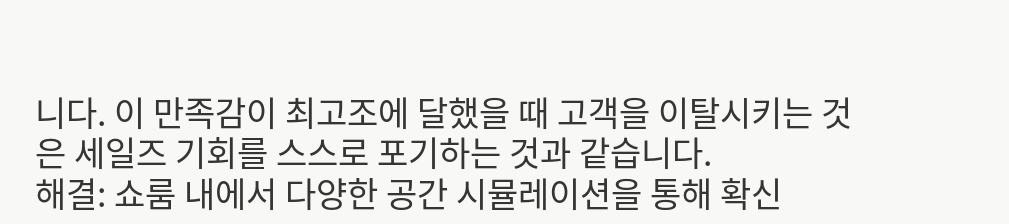니다. 이 만족감이 최고조에 달했을 때 고객을 이탈시키는 것은 세일즈 기회를 스스로 포기하는 것과 같습니다.
해결: 쇼룸 내에서 다양한 공간 시뮬레이션을 통해 확신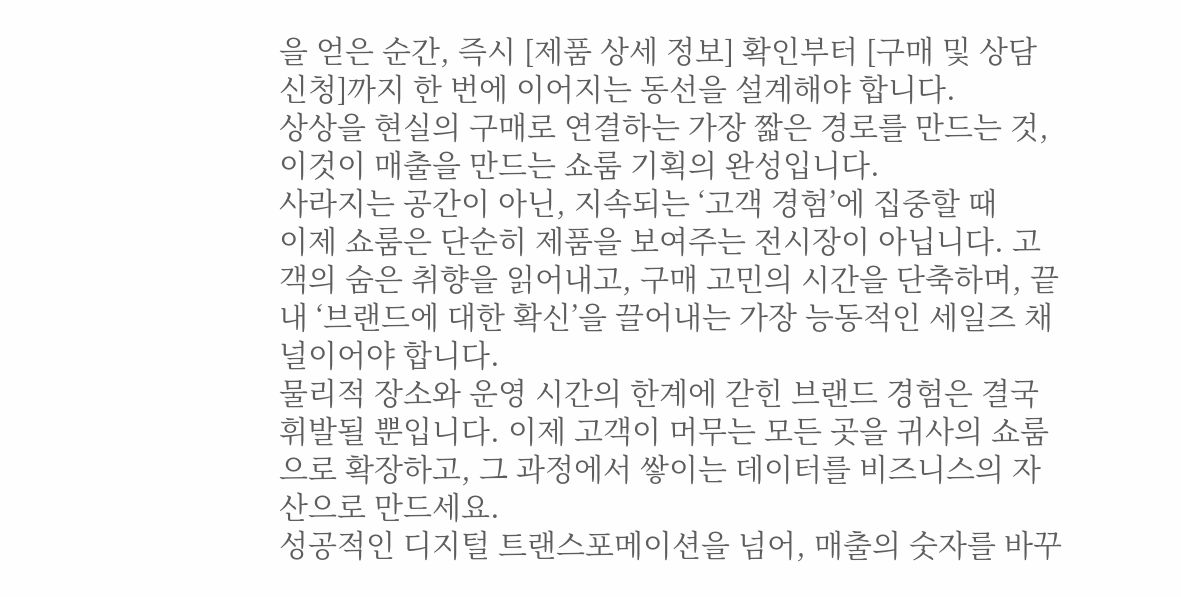을 얻은 순간, 즉시 [제품 상세 정보] 확인부터 [구매 및 상담 신청]까지 한 번에 이어지는 동선을 설계해야 합니다.
상상을 현실의 구매로 연결하는 가장 짧은 경로를 만드는 것, 이것이 매출을 만드는 쇼룸 기획의 완성입니다.
사라지는 공간이 아닌, 지속되는 ‘고객 경험’에 집중할 때
이제 쇼룸은 단순히 제품을 보여주는 전시장이 아닙니다. 고객의 숨은 취향을 읽어내고, 구매 고민의 시간을 단축하며, 끝내 ‘브랜드에 대한 확신’을 끌어내는 가장 능동적인 세일즈 채널이어야 합니다.
물리적 장소와 운영 시간의 한계에 갇힌 브랜드 경험은 결국 휘발될 뿐입니다. 이제 고객이 머무는 모든 곳을 귀사의 쇼룸으로 확장하고, 그 과정에서 쌓이는 데이터를 비즈니스의 자산으로 만드세요.
성공적인 디지털 트랜스포메이션을 넘어, 매출의 숫자를 바꾸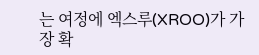는 여정에 엑스루(XROO)가 가장 확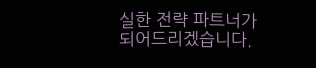실한 전략 파트너가 되어드리겠습니다.